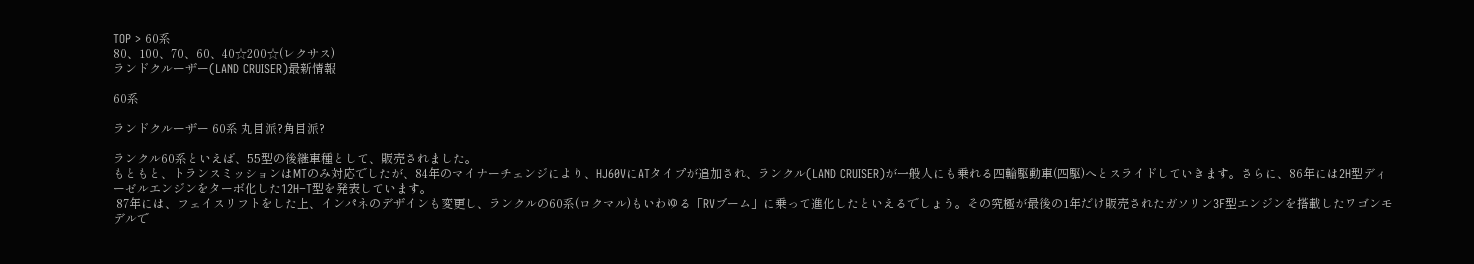TOP > 60系
80、100、70、60、40☆200☆(レクサス)
ランドクルーザー(LAND CRUISER)最新情報

60系

ランドクルーザー 60系 丸目派?角目派?

ランクル60系といえば、55型の後継車種として、販売されました。
もともと、トランスミッションはMTのみ対応でしたが、84年のマイナーチェンジにより、HJ60VにATタイプが追加され、ランクル(LAND CRUISER)が一般人にも乗れる四輪駆動車(四駆)へとスライドしていきます。さらに、86年には2H型ディーゼルエンジンをターボ化した12H−T型を発表しています。
 87年には、フェイスリフトをした上、インパネのデザインも変更し、ランクルの60系(ロクマル)もいわゆる「RVブーム」に乗って進化したといえるでしょう。その究極が最後の1年だけ販売されたガソリン3F型エンジンを搭載したワゴンモデルで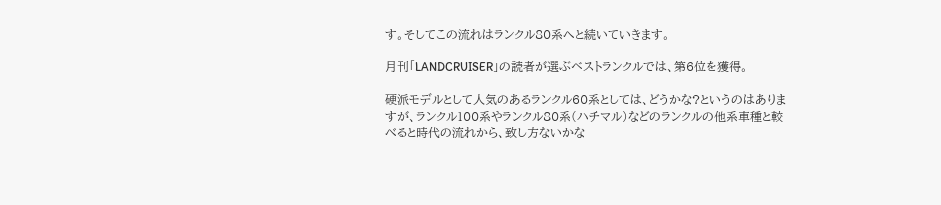す。そしてこの流れはランクル80系へと続いていきます。

月刊「LANDCRUISER」の読者が選ぶベストランクルでは、第6位を獲得。

硬派モデルとして人気のあるランクル60系としては、どうかな?というのはありますが、ランクル100系やランクル80系(ハチマル)などのランクルの他系車種と較べると時代の流れから、致し方ないかな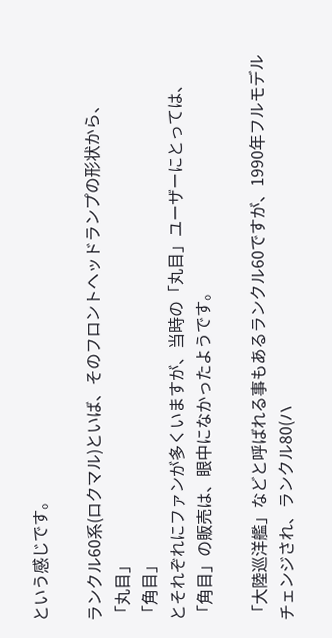という感じです。

ランクル60系(ロクマル)といば、そのフロントヘッドランプの形状から、
「丸目」
「角目」
とそれぞれにファンが多くいますが、当時の「丸目」ユーザーにとっては、「角目」の販売は、眼中になかったようです。

「大陸巡洋艦」などと呼ばれる事もあるランクル60ですが、1990年フルモデルチェンジされ、ランクル80(ハ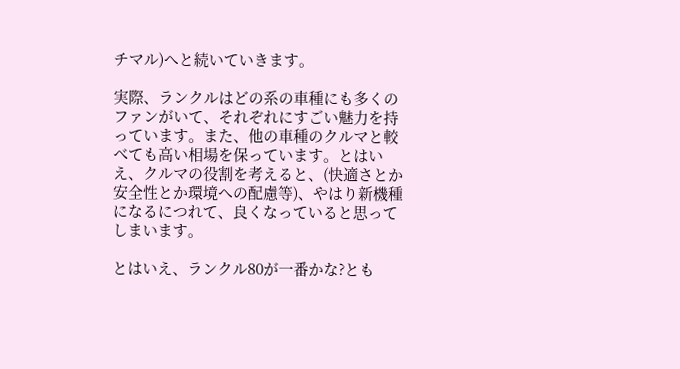チマル)へと続いていきます。

実際、ランクルはどの系の車種にも多くのファンがいて、それぞれにすごい魅力を持っています。また、他の車種のクルマと較べても高い相場を保っています。とはいえ、クルマの役割を考えると、(快適さとか安全性とか環境への配慮等)、やはり新機種になるにつれて、良くなっていると思ってしまいます。

とはいえ、ランクル80が一番かな?とも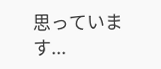思っています...